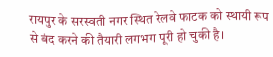रायपुर के सरस्वती नगर स्थित रेलवे फाटक को स्थायी रूप से बंद करने की तैयारी लगभग पूरी हो चुकी है।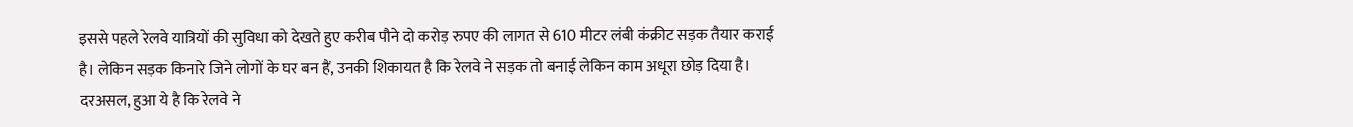इससे पहले रेलवे यात्रियों की सुविधा को देखते हुए करीब पौने दो करोड़ रुपए की लागत से 610 मीटर लंबी कंक्रीट सड़क तैयार कराई है। लेकिन सड़क किनारे जिने लोगों के घर बन हैं, उनकी शिकायत है कि रेलवे ने सड़क तो बनाई लेकिन काम अधूरा छोड़ दिया है। दरअसल, हुआ ये है कि रेलवे ने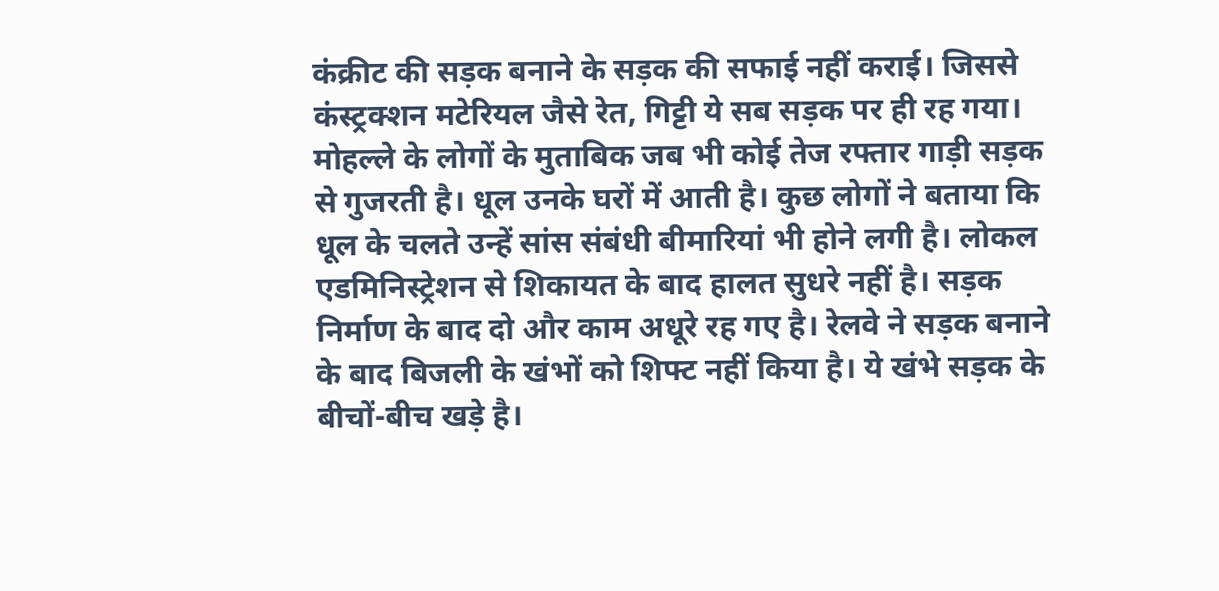कंक्रीट की सड़क बनाने के सड़क की सफाई नहीं कराई। जिससे कंस्ट्रक्शन मटेरियल जैसे रेत, गिट्टी ये सब सड़क पर ही रह गया। मोहल्ले के लोगों के मुताबिक जब भी कोई तेज रफ्तार गाड़ी सड़क से गुजरती है। धूल उनके घरों में आती है। कुछ लोगों ने बताया कि धूल के चलते उन्हें सांस संबंधी बीमारियां भी होने लगी है। लोकल एडमिनिस्ट्रेशन से शिकायत के बाद हालत सुधरे नहीं है। सड़क निर्माण के बाद दो और काम अधूरे रह गए है। रेलवे ने सड़क बनाने के बाद बिजली के खंभों को शिफ्ट नहीं किया है। ये खंभे सड़क के बीचों-बीच खड़े है।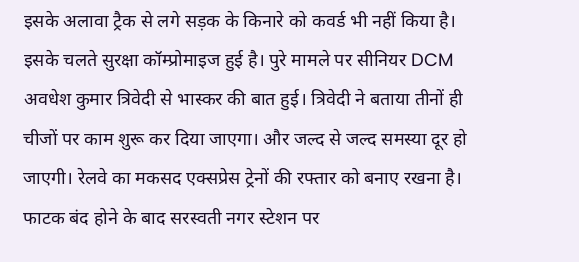इसके अलावा ट्रैक से लगे सड़क के किनारे को कवर्ड भी नहीं किया है। इसके चलते सुरक्षा कॉम्प्रोमाइज हुई है। पुरे मामले पर सीनियर DCM अवधेश कुमार त्रिवेदी से भास्कर की बात हुई। त्रिवेदी ने बताया तीनों ही चीजों पर काम शुरू कर दिया जाएगा। और जल्द से जल्द समस्या दूर हो जाएगी। रेलवे का मकसद एक्सप्रेस ट्रेनों की रफ्तार को बनाए रखना है। फाटक बंद होने के बाद सरस्वती नगर स्टेशन पर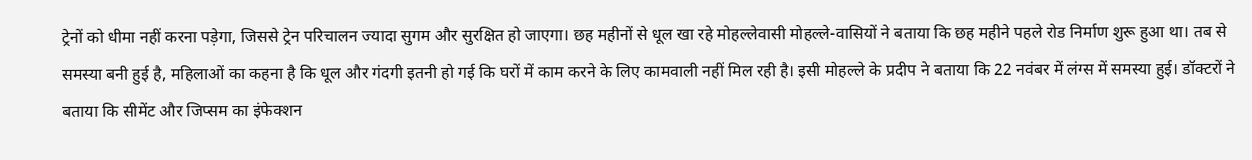ट्रेनों को धीमा नहीं करना पड़ेगा, जिससे ट्रेन परिचालन ज्यादा सुगम और सुरक्षित हो जाएगा। छह महीनों से धूल खा रहे मोहल्लेवासी मोहल्ले-वासियों ने बताया कि छह महीने पहले रोड निर्माण शुरू हुआ था। तब से समस्या बनी हुई है, महिलाओं का कहना है कि धूल और गंदगी इतनी हो गई कि घरों में काम करने के लिए कामवाली नहीं मिल रही है। इसी मोहल्ले के प्रदीप ने बताया कि 22 नवंबर में लंग्स में समस्या हुई। डॉक्टरों ने बताया कि सीमेंट और जिप्सम का इंफेक्शन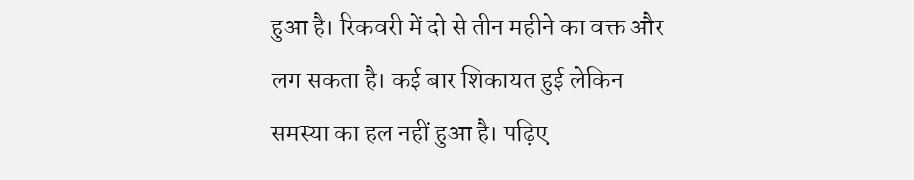हुआ है। रिकवरी में दो से तीन महीने का वक्त और लग सकता है। कई बार शिकायत हुई लेकिन समस्या का हल नहीं हुआ है। पढ़िए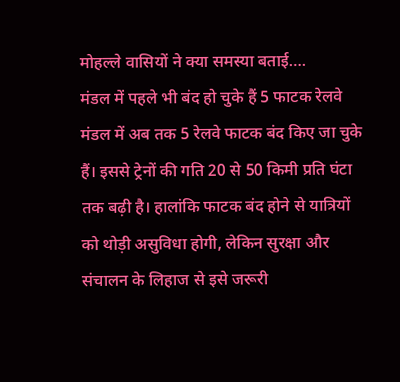मोहल्ले वासियों ने क्या समस्या बताई….
मंडल में पहले भी बंद हो चुके हैं 5 फाटक रेलवे मंडल में अब तक 5 रेलवे फाटक बंद किए जा चुके हैं। इससे ट्रेनों की गति 20 से 50 किमी प्रति घंटा तक बढ़ी है। हालांकि फाटक बंद होने से यात्रियों को थोड़ी असुविधा होगी, लेकिन सुरक्षा और संचालन के लिहाज से इसे जरूरी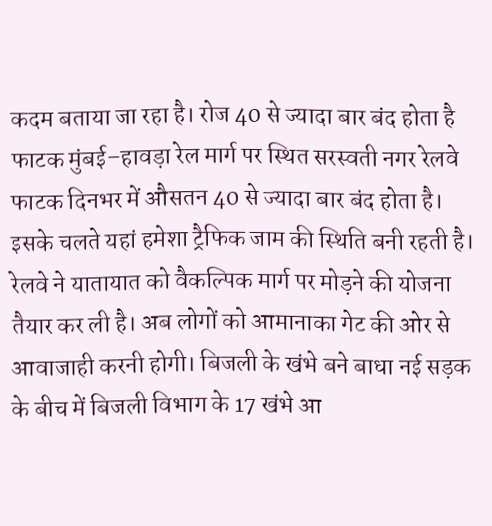कदम बताया जा रहा है। रोज 40 से ज्यादा बार बंद होता है फाटक मुंबई–हावड़ा रेल मार्ग पर स्थित सरस्वती नगर रेलवे फाटक दिनभर में औसतन 40 से ज्यादा बार बंद होता है। इसके चलते यहां हमेशा ट्रैफिक जाम की स्थिति बनी रहती है। रेलवे ने यातायात को वैकल्पिक मार्ग पर मोड़ने की योजना तैयार कर ली है। अब लोगों को आमानाका गेट की ओर से आवाजाही करनी होगी। बिजली के खंभे बने बाधा नई सड़क के बीच में बिजली विभाग के 17 खंभे आ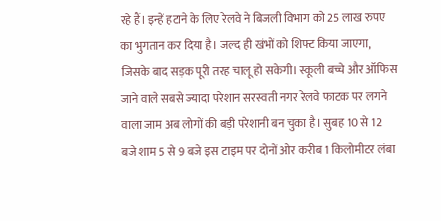रहे हैं। इन्हें हटाने के लिए रेलवे ने बिजली विभाग को 25 लाख रुपए का भुगतान कर दिया है। जल्द ही खंभों को शिफ्ट किया जाएगा, जिसके बाद सड़क पूरी तरह चालू हो सकेगी। स्कूली बच्चे और ऑफिस जाने वाले सबसे ज्यादा परेशान सरस्वती नगर रेलवे फाटक पर लगने वाला जाम अब लोगों की बड़ी परेशानी बन चुका है। सुबह 10 से 12 बजे शाम 5 से 9 बजे इस टाइम पर दोनों ओर करीब 1 किलोमीटर लंबा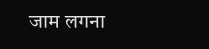जाम लगना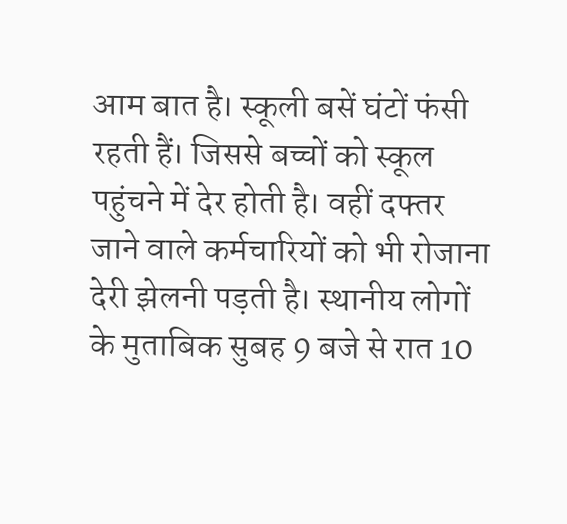आम बात है। स्कूली बसें घंटों फंसी रहती हैं। जिससे बच्चों को स्कूल पहुंचने में देर होती है। वहीं दफ्तर जाने वाले कर्मचारियों को भी रोजाना देरी झेलनी पड़ती है। स्थानीय लोगों के मुताबिक सुबह 9 बजे से रात 10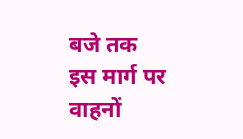बजे तक इस मार्ग पर वाहनों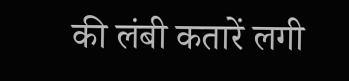की लंबी कतारें लगी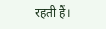रहती हैं।